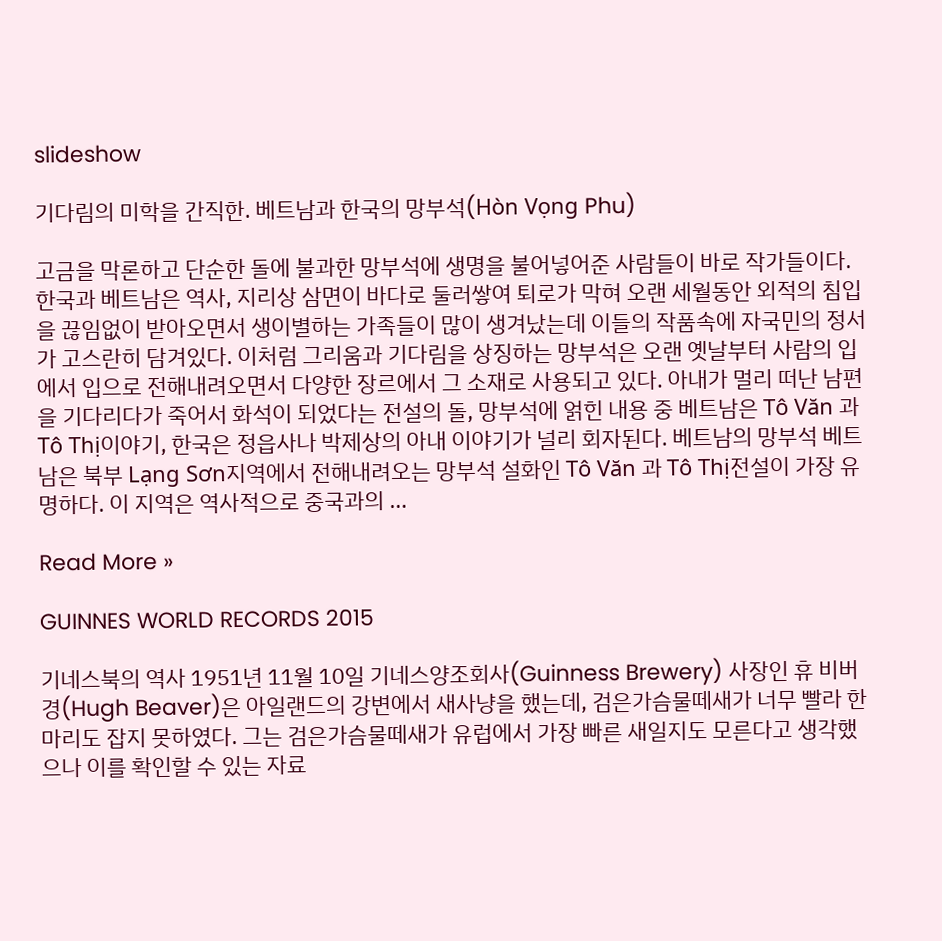slideshow

기다림의 미학을 간직한. 베트남과 한국의 망부석(Hòn Vọng Phu)

고금을 막론하고 단순한 돌에 불과한 망부석에 생명을 불어넣어준 사람들이 바로 작가들이다. 한국과 베트남은 역사, 지리상 삼면이 바다로 둘러쌓여 퇴로가 막혀 오랜 세월동안 외적의 침입을 끊임없이 받아오면서 생이별하는 가족들이 많이 생겨났는데 이들의 작품속에 자국민의 정서가 고스란히 담겨있다. 이처럼 그리움과 기다림을 상징하는 망부석은 오랜 옛날부터 사람의 입에서 입으로 전해내려오면서 다양한 장르에서 그 소재로 사용되고 있다. 아내가 멀리 떠난 남편을 기다리다가 죽어서 화석이 되었다는 전설의 돌, 망부석에 얽힌 내용 중 베트남은 Tô Văn 과 Tô Thị이야기, 한국은 정읍사나 박제상의 아내 이야기가 널리 회자된다. 베트남의 망부석 베트남은 북부 Lạng Sơn지역에서 전해내려오는 망부석 설화인 Tô Văn 과 Tô Thị전설이 가장 유명하다. 이 지역은 역사적으로 중국과의 …

Read More »

GUINNES WORLD RECORDS 2015

기네스북의 역사 1951년 11월 10일 기네스양조회사(Guinness Brewery) 사장인 휴 비버 경(Hugh Beaver)은 아일랜드의 강변에서 새사냥을 했는데, 검은가슴물떼새가 너무 빨라 한 마리도 잡지 못하였다. 그는 검은가슴물떼새가 유럽에서 가장 빠른 새일지도 모른다고 생각했으나 이를 확인할 수 있는 자료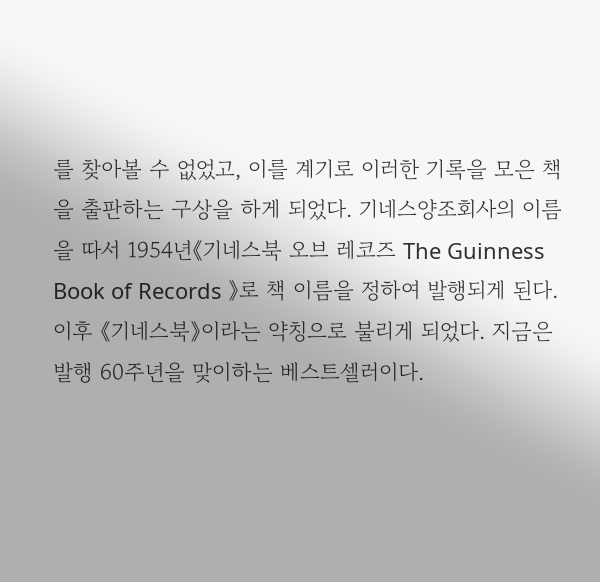를 찾아볼 수 없었고, 이를 계기로 이러한 기록을 모은 책을 출판하는 구상을 하게 되었다. 기네스양조회사의 이름을 따서 1954년《기네스북 오브 레코즈 The Guinness Book of Records 》로 책 이름을 정하여 발행되게 된다. 이후 《기네스북》이라는 약칭으로 불리게 되었다. 지금은 발행 60주년을 맞이하는 베스트셀러이다.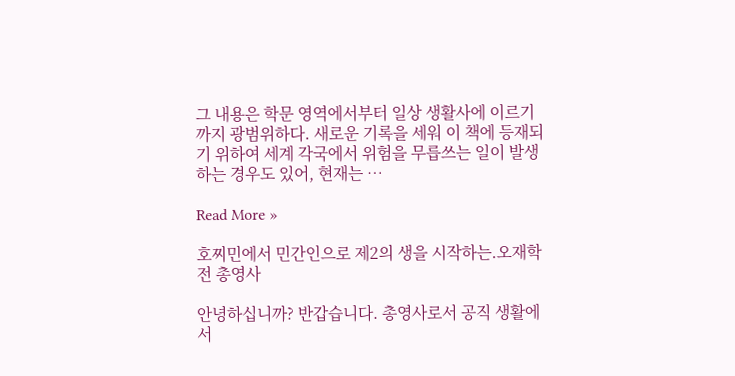그 내용은 학문 영역에서부터 일상 생활사에 이르기까지 광범위하다. 새로운 기록을 세워 이 책에 등재되기 위하여 세계 각국에서 위험을 무릅쓰는 일이 발생하는 경우도 있어, 현재는 …

Read More »

호찌민에서 민간인으로 제2의 생을 시작하는.오재학 전 총영사

안녕하십니까? 반갑습니다. 총영사로서 공직 생활에서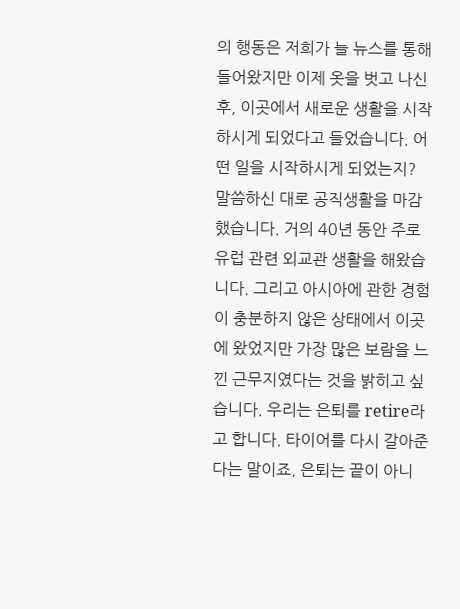의 행동은 저희가 늘 뉴스를 통해 들어왔지만 이제 옷을 벗고 나신 후, 이곳에서 새로운 생활을 시작하시게 되었다고 들었습니다. 어떤 일을 시작하시게 되었는지? 말씀하신 대로 공직생활을 마감했습니다. 거의 40년 동안 주로 유럽 관련 외교관 생활을 해왔습니다. 그리고 아시아에 관한 경험이 충분하지 않은 상태에서 이곳에 왔었지만 가장 많은 보람을 느낀 근무지였다는 것을 밝히고 싶습니다. 우리는 은퇴를 retire라고 합니다. 타이어를 다시 갈아준다는 말이죠. 은퇴는 끝이 아니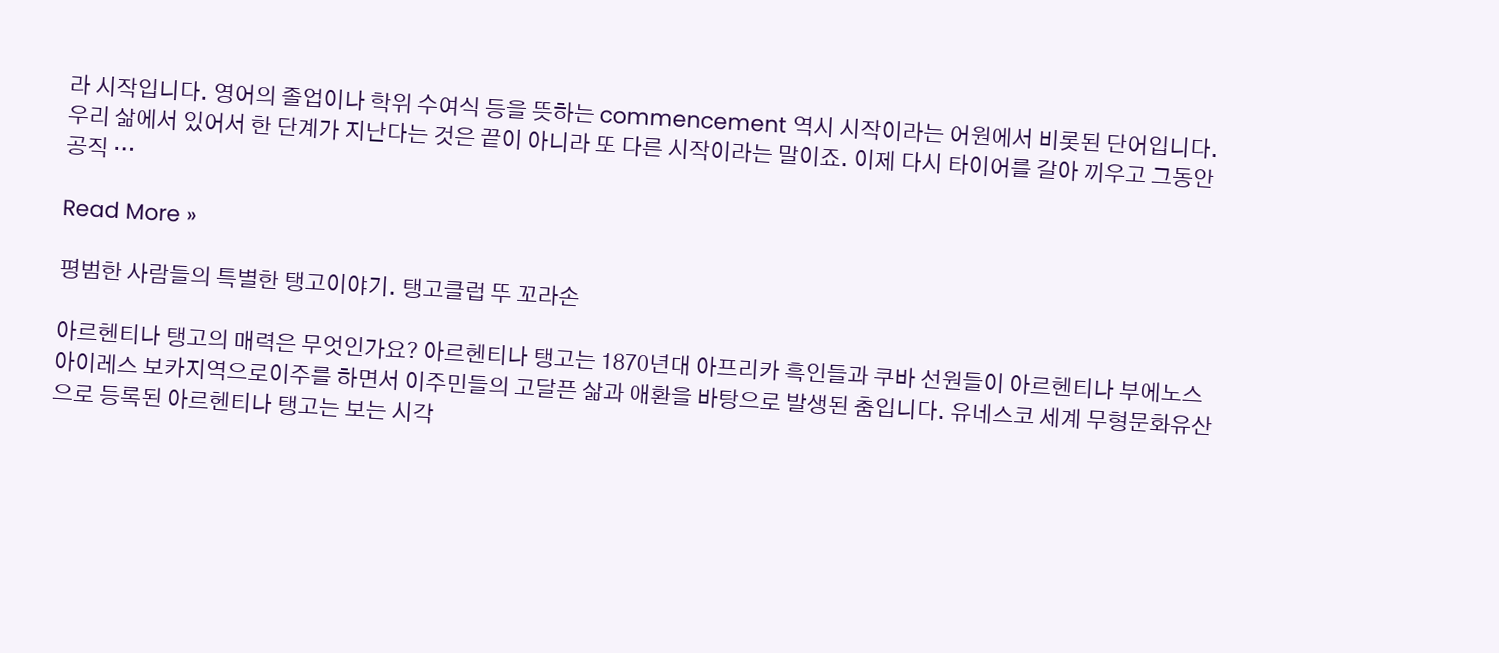라 시작입니다. 영어의 졸업이나 학위 수여식 등을 뜻하는 commencement 역시 시작이라는 어원에서 비롯된 단어입니다. 우리 삶에서 있어서 한 단계가 지난다는 것은 끝이 아니라 또 다른 시작이라는 말이죠. 이제 다시 타이어를 갈아 끼우고 그동안 공직 …

Read More »

평범한 사람들의 특별한 탱고이야기. 탱고클럽 뚜 꼬라손

아르헨티나 탱고의 매력은 무엇인가요? 아르헨티나 탱고는 1870년대 아프리카 흑인들과 쿠바 선원들이 아르헨티나 부에노스 아이레스 보카지역으로이주를 하면서 이주민들의 고달픈 삶과 애환을 바탕으로 발생된 춤입니다. 유네스코 세계 무형문화유산으로 등록된 아르헨티나 탱고는 보는 시각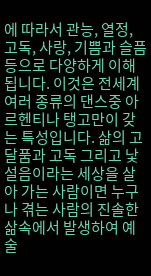에 따라서 관능, 열정, 고독, 사랑, 기쁨과 슬픔 등으로 다양하게 이해됩니다. 이것은 전세계 여러 종류의 댄스중 아르헨티나 탱고만이 갖는 특성입니다. 삶의 고달품과 고독 그리고 낯설음이라는 세상을 살아 가는 사람이면 누구나 겪는 사람의 진솔한 삶속에서 발생하여 예술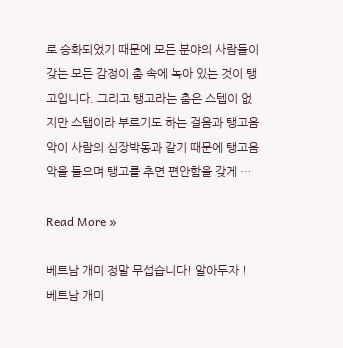로 승화되었기 때문에 모든 분야의 사람들이 갖는 모든 감정이 춤 속에 녹아 있는 것이 탱고입니다. 그리고 탱고라는 춤은 스텝이 없지만 스탭이라 부르기도 하는 걸음과 탱고음악이 사람의 심장박동과 같기 때문에 탱고음악을 들으며 탱고를 추면 편안함을 갖게 …

Read More »

베트남 개미 정말 무섭습니다! 알아두자 ! 베트남 개미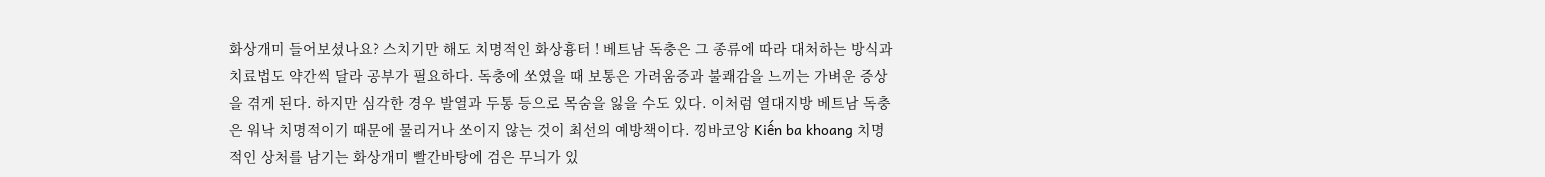화상개미 들어보셨나요? 스치기만 해도 치명적인 화상흉터 ! 베트남 독충은 그 종류에 따라 대처하는 방식과 치료법도 약간씩 달라 공부가 필요하다. 독충에 쏘였을 때 보통은 가려움증과 불쾌감을 느끼는 가벼운 증상을 겪게 된다. 하지만 심각한 경우 발열과 두통 등으로 목숨을 잃을 수도 있다. 이처럼 열대지방 베트남 독충은 워낙 치명적이기 때문에 물리거나 쏘이지 않는 것이 최선의 예방책이다. 낑바코앙 Kiến ba khoang 치명적인 상처를 남기는 화상개미 빨간바탕에 검은 무늬가 있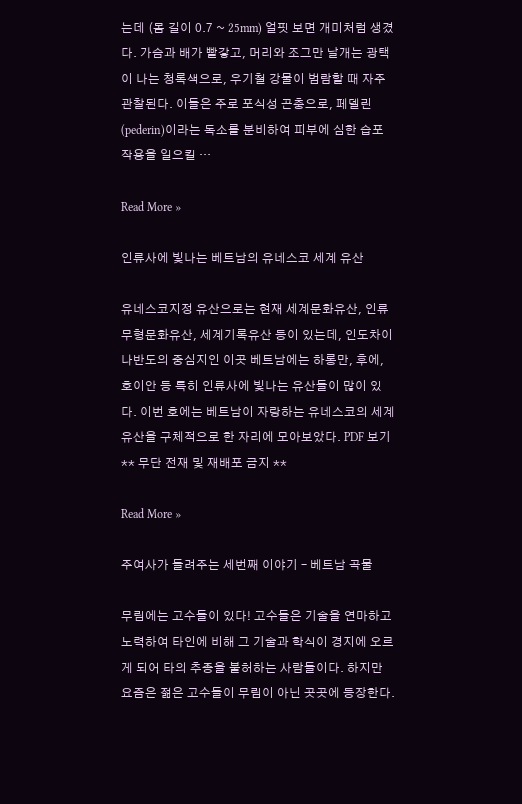는데 (몸 길이 0.7 ~ 25mm) 얼핏 보면 개미처럼 생겼다. 가슴과 배가 빨갛고, 머리와 조그만 날개는 광택이 나는 청록색으로, 우기철 강물이 범람할 때 자주 관찰된다. 이들은 주로 포식성 곤충으로, 페델린(pederin)이라는 독소를 분비하여 피부에 심한 습포작용을 일으킬 …

Read More »

인류사에 빛나는 베트남의 유네스코 세계 유산

유네스코지정 유산으로는 현재 세계문화유산, 인류무형문화유산, 세계기록유산 등이 있는데, 인도차이나반도의 중심지인 이곳 베트남에는 하롱만, 후에, 호이안 등 특히 인류사에 빛나는 유산들이 많이 있다. 이번 호에는 베트남이 자랑하는 유네스코의 세계유산을 구체적으로 한 자리에 모아보았다. PDF 보기 ** 무단 전재 및 재배포 금지 **

Read More »

주여사가 들려주는 세번째 이야기 – 베트남 곡물

무림에는 고수들이 있다! 고수들은 기술을 연마하고 노력하여 타인에 비해 그 기술과 학식이 경지에 오르게 되어 타의 추종을 불허하는 사람들이다. 하지만 요즘은 젊은 고수들이 무림이 아닌 곳곳에 등장한다.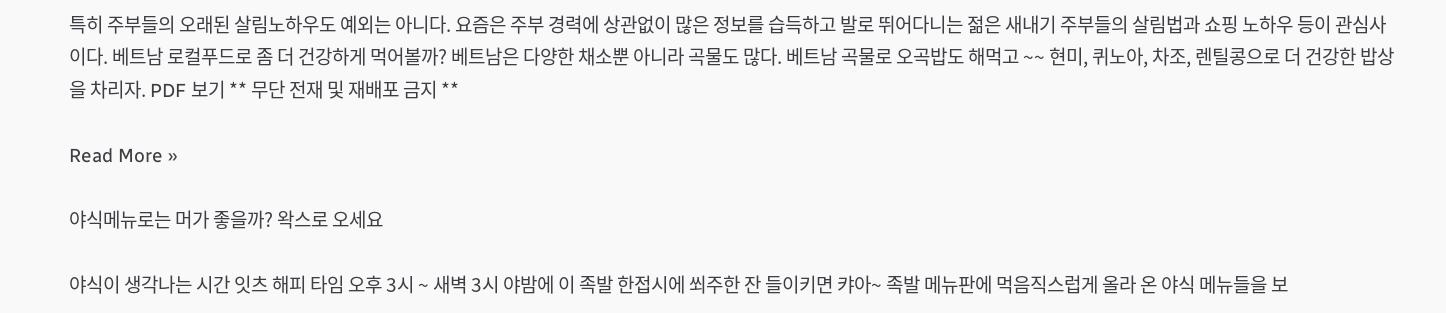특히 주부들의 오래된 살림노하우도 예외는 아니다. 요즘은 주부 경력에 상관없이 많은 정보를 습득하고 발로 뛰어다니는 젊은 새내기 주부들의 살림법과 쇼핑 노하우 등이 관심사이다. 베트남 로컬푸드로 좀 더 건강하게 먹어볼까? 베트남은 다양한 채소뿐 아니라 곡물도 많다. 베트남 곡물로 오곡밥도 해먹고 ~~ 현미, 퀴노아, 차조, 렌틸콩으로 더 건강한 밥상을 차리자. PDF 보기 ** 무단 전재 및 재배포 금지 **

Read More »

야식메뉴로는 머가 좋을까? 왁스로 오세요

야식이 생각나는 시간 잇츠 해피 타임 오후 3시 ~ 새벽 3시 야밤에 이 족발 한접시에 쐬주한 잔 들이키면 캬아~ 족발 메뉴판에 먹음직스럽게 올라 온 야식 메뉴들을 보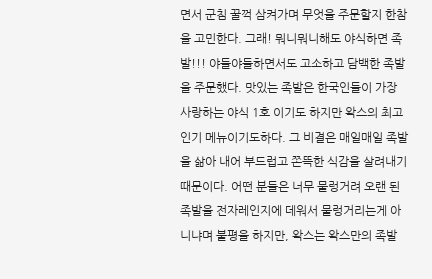면서 군침 꿀꺽 삼켜가며 무엇을 주문할지 한참을 고민한다. 그래! 뭐니뭐니해도 야식하면 족발!!! 야들야들하면서도 고소하고 담백한 족발을 주문했다. 맛있는 족발은 한국인들이 가장 사랑하는 야식 1호 이기도 하지만 왁스의 최고 인기 메뉴이기도하다. 그 비결은 매일매일 족발을 삶아 내어 부드럽고 쫀뜩한 식감을 살려내기 때문이다. 어떤 분들은 너무 물렁거려 오랜 된 족발을 전자레인지에 데워서 물렁거리는게 아니냐며 불평을 하지만, 왁스는 왁스만의 족발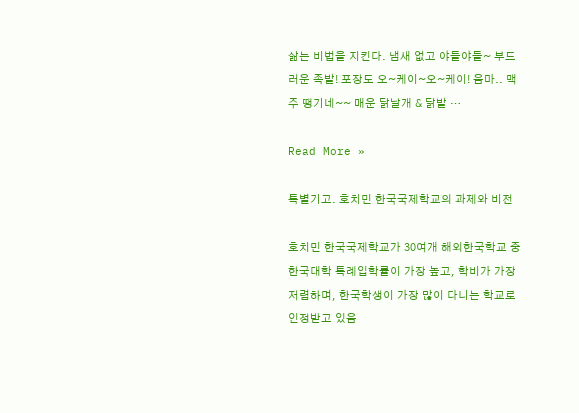삶는 비법을 지킨다. 냄새 없고 야들야들~ 부드러운 족발! 포장도 오~케이~오~케이! 음마.. 맥주 땡기네~~ 매운 닭날개 & 닭발 …

Read More »

특별기고. 호치민 한국국제학교의 과제와 비전

호치민 한국국제학교가 30여개 해외한국학교 중 한국대학 특례입학률이 가장 높고, 학비가 가장 저렴하며, 한국학생이 가장 많이 다니는 학교로 인정받고 있음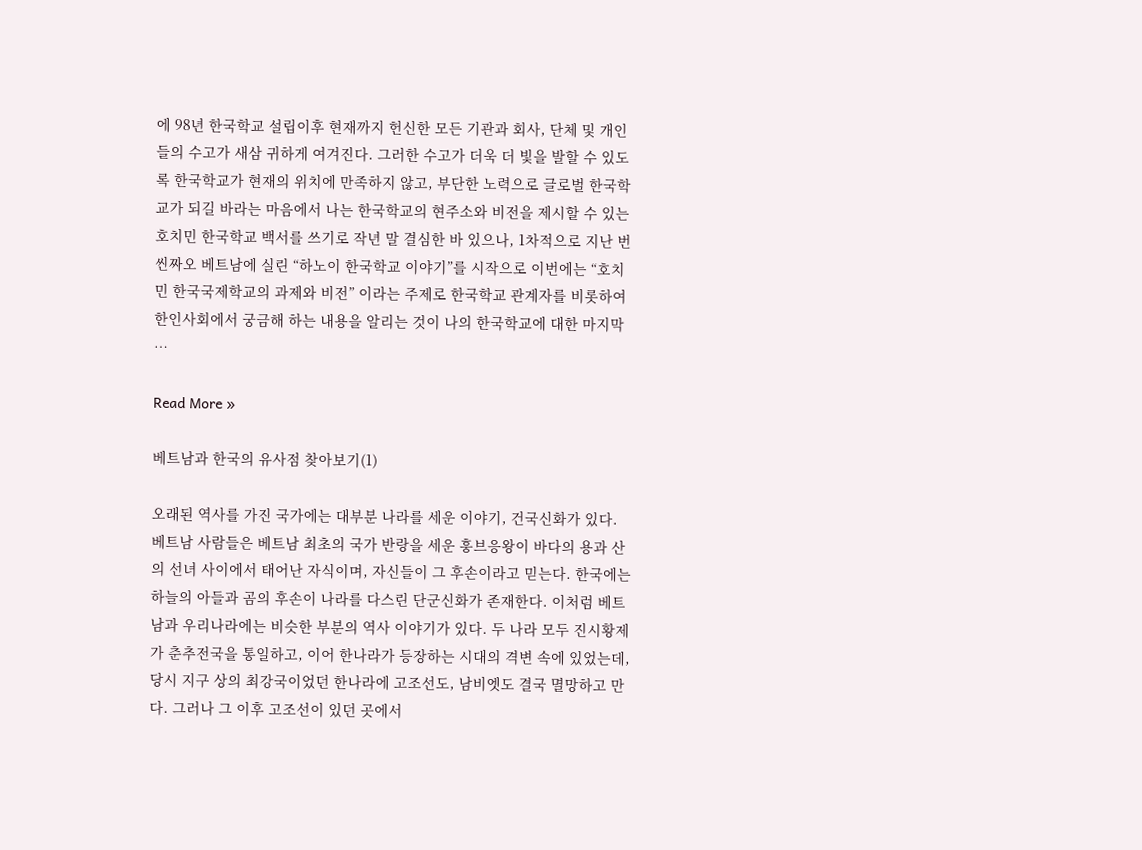에 98년 한국학교 설립이후 현재까지 헌신한 모든 기관과 회사, 단체 및 개인들의 수고가 새삼 귀하게 여겨진다. 그러한 수고가 더욱 더 빛을 발할 수 있도록 한국학교가 현재의 위치에 만족하지 않고, 부단한 노력으로 글로벌 한국학교가 되길 바라는 마음에서 나는 한국학교의 현주소와 비전을 제시할 수 있는 호치민 한국학교 백서를 쓰기로 작년 말 결심한 바 있으나, 1차적으로 지난 번 씬짜오 베트남에 실린 “하노이 한국학교 이야기”를 시작으로 이번에는 “호치민 한국국제학교의 과제와 비전” 이라는 주제로 한국학교 관계자를 비롯하여 한인사회에서 궁금해 하는 내용을 알리는 것이 나의 한국학교에 대한 마지막 …

Read More »

베트남과 한국의 유사점 찾아보기(1)

오래된 역사를 가진 국가에는 대부분 나라를 세운 이야기, 건국신화가 있다. 베트남 사람들은 베트남 최초의 국가 반랑을 세운 훙브응왕이 바다의 용과 산의 선녀 사이에서 태어난 자식이며, 자신들이 그 후손이라고 믿는다. 한국에는 하늘의 아들과 곰의 후손이 나라를 다스린 단군신화가 존재한다. 이처럼 베트남과 우리나라에는 비슷한 부분의 역사 이야기가 있다. 두 나라 모두 진시황제가 춘추전국을 통일하고, 이어 한나라가 등장하는 시대의 격변 속에 있었는데, 당시 지구 상의 최강국이었던 한나라에 고조선도, 남비엣도 결국 멸망하고 만다. 그러나 그 이후 고조선이 있던 곳에서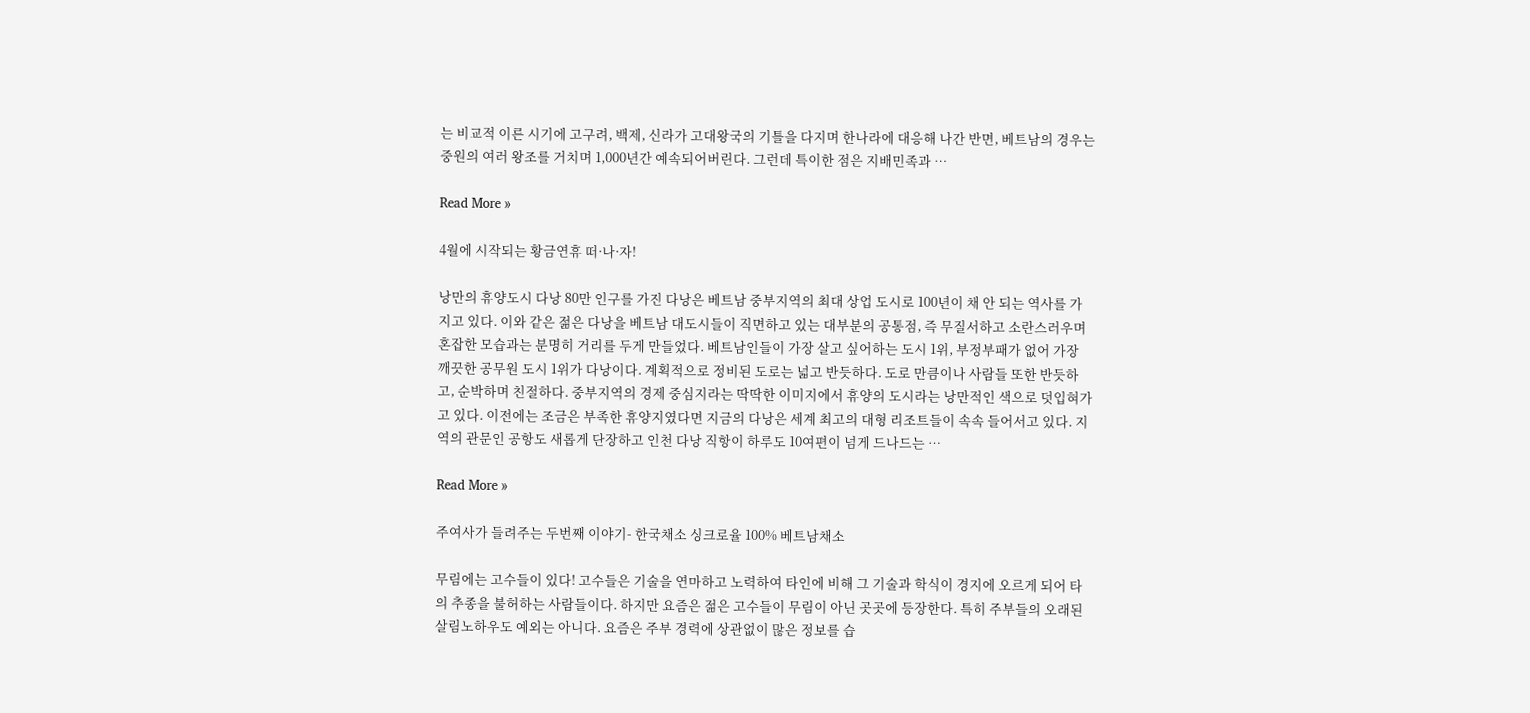는 비교적 이른 시기에 고구려, 백제, 신라가 고대왕국의 기틀을 다지며 한나라에 대응해 나간 반면, 베트남의 경우는 중원의 여러 왕조를 거치며 1,000년간 예속되어버린다. 그런데 특이한 점은 지배민족과 …

Read More »

4월에 시작되는 황금연휴 떠·나·자!

낭만의 휴양도시 다낭 80만 인구를 가진 다낭은 베트남 중부지역의 최대 상업 도시로 100년이 채 안 되는 역사를 가지고 있다. 이와 같은 젊은 다낭을 베트남 대도시들이 직면하고 있는 대부분의 공통점, 즉 무질서하고 소란스러우며 혼잡한 모습과는 분명히 거리를 두게 만들었다. 베트남인들이 가장 살고 싶어하는 도시 1위, 부정부패가 없어 가장 깨끗한 공무원 도시 1위가 다낭이다. 계획적으로 정비된 도로는 넓고 반듯하다. 도로 만큼이나 사람들 또한 반듯하고, 순박하며 친절하다. 중부지역의 경제 중심지라는 딱딱한 이미지에서 휴양의 도시라는 낭만적인 색으로 덧입혀가고 있다. 이전에는 조금은 부족한 휴양지였다면 지금의 다낭은 세계 최고의 대형 리조트들이 속속 들어서고 있다. 지역의 관문인 공항도 새롭게 단장하고 인천 다낭 직항이 하루도 10여편이 넘게 드나드는 …

Read More »

주여사가 들려주는 두번째 이야기- 한국채소 싱크로율 100% 베트남채소

무림에는 고수들이 있다! 고수들은 기술을 연마하고 노력하여 타인에 비해 그 기술과 학식이 경지에 오르게 되어 타의 추종을 불허하는 사람들이다. 하지만 요즘은 젊은 고수들이 무림이 아닌 곳곳에 등장한다. 특히 주부들의 오래된 살림노하우도 예외는 아니다. 요즘은 주부 경력에 상관없이 많은 정보를 습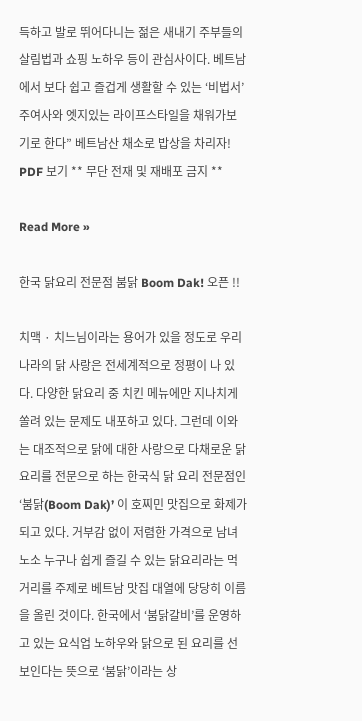득하고 발로 뛰어다니는 젊은 새내기 주부들의 살림법과 쇼핑 노하우 등이 관심사이다. 베트남에서 보다 쉽고 즐겁게 생활할 수 있는 ‘비법서’ 주여사와 엣지있는 라이프스타일을 채워가보기로 한다” 베트남산 채소로 밥상을 차리자! PDF 보기 ** 무단 전재 및 재배포 금지 **

Read More »

한국 닭요리 전문점 붐닭 Boom Dak! 오픈 !!

치맥 · 치느님이라는 용어가 있을 정도로 우리나라의 닭 사랑은 전세계적으로 정평이 나 있다. 다양한 닭요리 중 치킨 메뉴에만 지나치게 쏠려 있는 문제도 내포하고 있다. 그런데 이와는 대조적으로 닭에 대한 사랑으로 다채로운 닭요리를 전문으로 하는 한국식 닭 요리 전문점인 ‘붐닭(Boom Dak)’ 이 호찌민 맛집으로 화제가 되고 있다. 거부감 없이 저렴한 가격으로 남녀노소 누구나 쉽게 즐길 수 있는 닭요리라는 먹거리를 주제로 베트남 맛집 대열에 당당히 이름을 올린 것이다. 한국에서 ‘붐닭갈비’를 운영하고 있는 요식업 노하우와 닭으로 된 요리를 선보인다는 뜻으로 ‘붐닭’이라는 상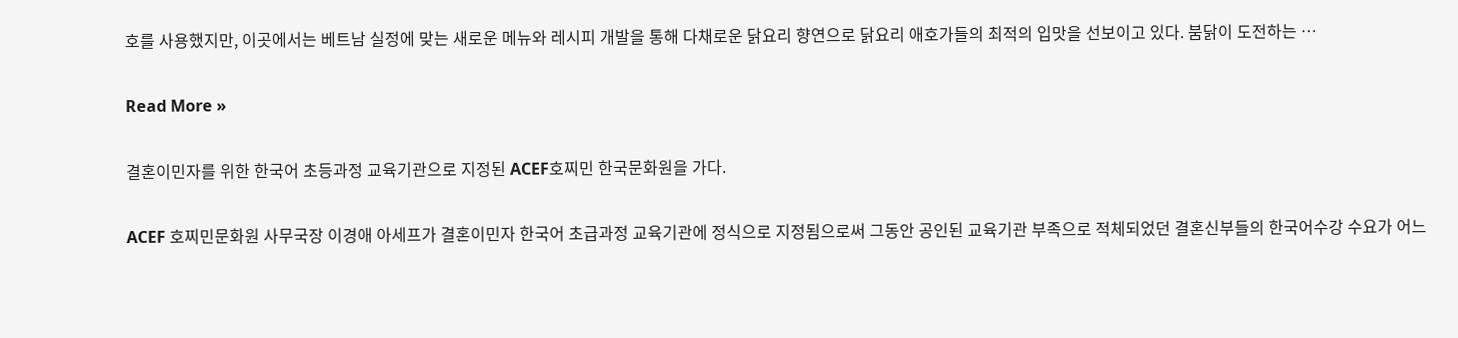호를 사용했지만, 이곳에서는 베트남 실정에 맞는 새로운 메뉴와 레시피 개발을 통해 다채로운 닭요리 향연으로 닭요리 애호가들의 최적의 입맛을 선보이고 있다. 붐닭이 도전하는 …

Read More »

결혼이민자를 위한 한국어 초등과정 교육기관으로 지정된 ACEF호찌민 한국문화원을 가다.

ACEF 호찌민문화원 사무국장 이경애 아세프가 결혼이민자 한국어 초급과정 교육기관에 정식으로 지정됨으로써 그동안 공인된 교육기관 부족으로 적체되었던 결혼신부들의 한국어수강 수요가 어느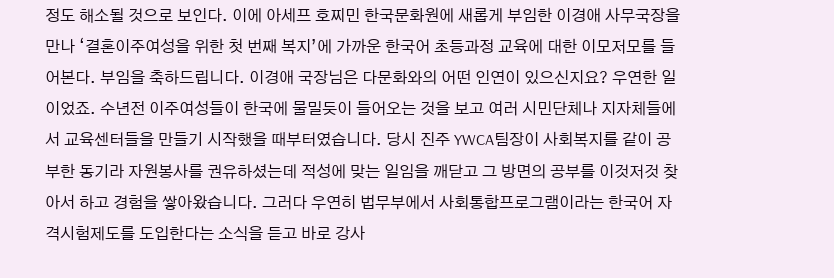정도 해소될 것으로 보인다. 이에 아세프 호찌민 한국문화원에 새롭게 부임한 이경애 사무국장을 만나 ‘결혼이주여성을 위한 첫 번째 복지’에 가까운 한국어 초등과정 교육에 대한 이모저모를 들어본다. 부임을 축하드립니다. 이경애 국장님은 다문화와의 어떤 인연이 있으신지요? 우연한 일이었죠. 수년전 이주여성들이 한국에 물밀듯이 들어오는 것을 보고 여러 시민단체나 지자체들에서 교육센터들을 만들기 시작했을 때부터였습니다. 당시 진주 YWCA팀장이 사회복지를 같이 공부한 동기라 자원봉사를 권유하셨는데 적성에 맞는 일임을 깨닫고 그 방면의 공부를 이것저것 찾아서 하고 경험을 쌓아왔습니다. 그러다 우연히 법무부에서 사회통합프로그램이라는 한국어 자격시험제도를 도입한다는 소식을 듣고 바로 강사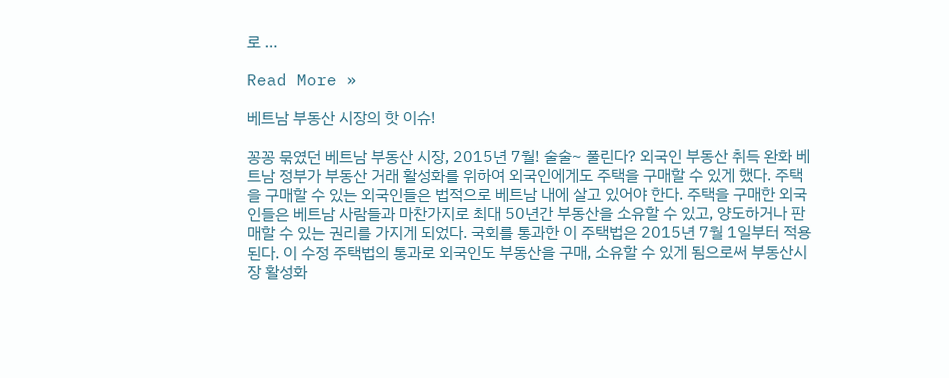로 …

Read More »

베트남 부동산 시장의 핫 이슈!

꽁꽁 묶였던 베트남 부동산 시장, 2015년 7월! 술술~ 풀린다? 외국인 부동산 취득 완화 베트남 정부가 부동산 거래 활성화를 위하여 외국인에게도 주택을 구매할 수 있게 했다. 주택을 구매할 수 있는 외국인들은 법적으로 베트남 내에 살고 있어야 한다. 주택을 구매한 외국인들은 베트남 사람들과 마찬가지로 최대 50년간 부동산을 소유할 수 있고, 양도하거나 판매할 수 있는 권리를 가지게 되었다. 국회를 통과한 이 주택법은 2015년 7월 1일부터 적용된다. 이 수정 주택법의 통과로 외국인도 부동산을 구매, 소유할 수 있게 됨으로써 부동산시장 활성화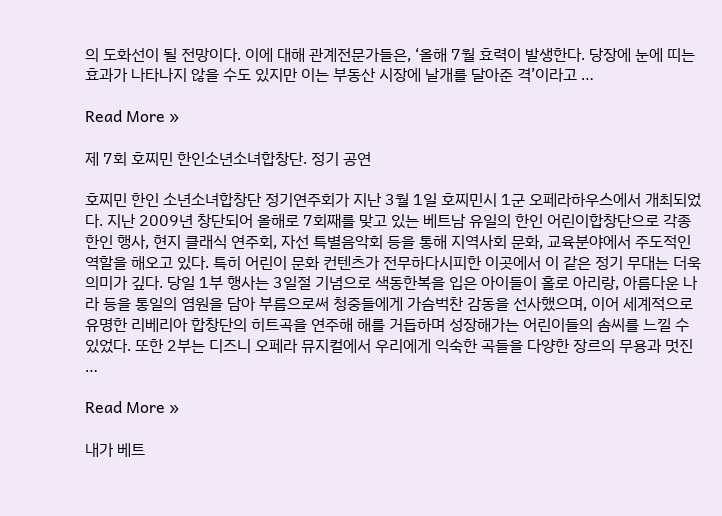의 도화선이 될 전망이다. 이에 대해 관계전문가들은, ‘올해 7월 효력이 발생한다. 당장에 눈에 띠는 효과가 나타나지 않을 수도 있지만 이는 부동산 시장에 날개를 달아준 격’이라고 …

Read More »

제 7회 호찌민 한인소년소녀합창단. 정기 공연

호찌민 한인 소년소녀합창단 정기연주회가 지난 3월 1일 호찌민시 1군 오페라하우스에서 개최되었다. 지난 2009년 창단되어 올해로 7회째를 맞고 있는 베트남 유일의 한인 어린이합창단으로 각종 한인 행사, 현지 클래식 연주회, 자선 특별음악회 등을 통해 지역사회 문화, 교육분야에서 주도적인 역할을 해오고 있다. 특히 어린이 문화 컨텐츠가 전무하다시피한 이곳에서 이 같은 정기 무대는 더욱 의미가 깊다. 당일 1부 행사는 3일절 기념으로 색동한복을 입은 아이들이 홀로 아리랑, 아름다운 나라 등을 통일의 염원을 담아 부름으로써 청중들에게 가슴벅찬 감동을 선사했으며, 이어 세계적으로 유명한 리베리아 합창단의 히트곡을 연주해 해를 거듭하며 성장해가는 어린이들의 솜씨를 느낄 수 있었다. 또한 2부는 디즈니 오페라 뮤지컬에서 우리에게 익숙한 곡들을 다양한 장르의 무용과 멋진 …

Read More »

내가 베트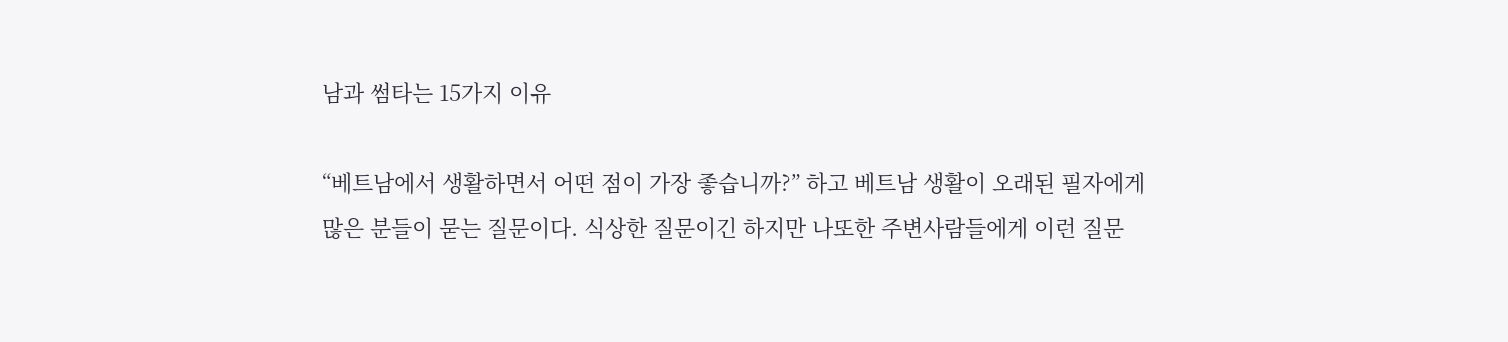남과 썸타는 15가지 이유

“베트남에서 생활하면서 어떤 점이 가장 좋습니까?” 하고 베트남 생활이 오래된 필자에게 많은 분들이 묻는 질문이다. 식상한 질문이긴 하지만 나또한 주변사람들에게 이런 질문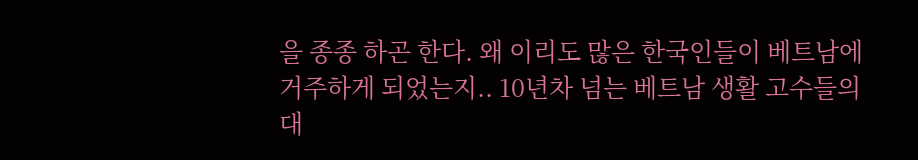을 종종 하곤 한다. 왜 이리도 많은 한국인들이 베트남에 거주하게 되었는지.. 10년차 넘는 베트남 생활 고수들의 대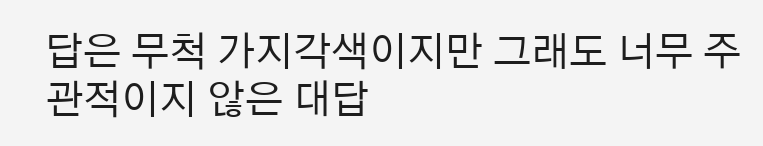답은 무척 가지각색이지만 그래도 너무 주관적이지 않은 대답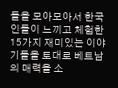들을 모아모아서 한국인들이 느끼고 체험한 15가지 재미있는 이야기들을 토대로 베트남의 매력을 소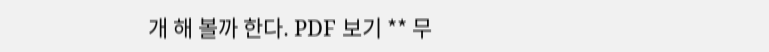개 해 볼까 한다. PDF 보기 ** 무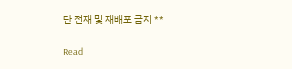단 전재 및 재배포 금지 **

Read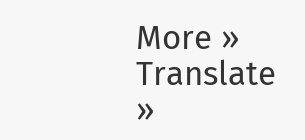More »
Translate »